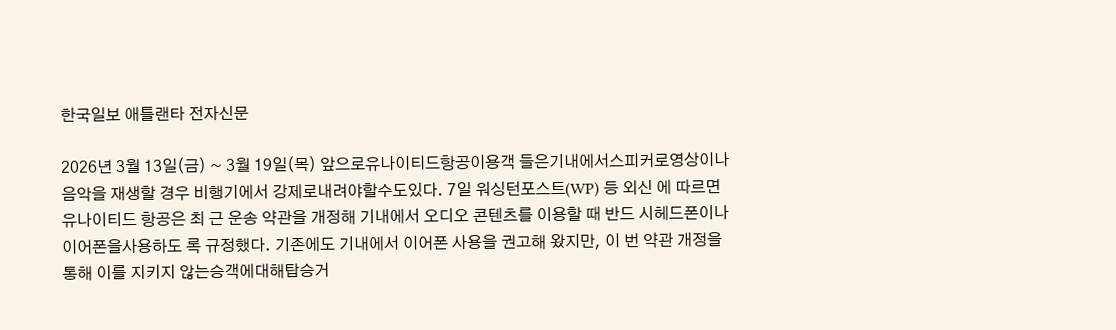한국일보 애틀랜타 전자신문

2026년 3월 13일(금) ~ 3월 19일(목) 앞으로유나이티드항공이용객 들은기내에서스피커로영상이나 음악을 재생할 경우 비행기에서 강제로내려야할수도있다. 7일 워싱턴포스트(WP) 등 외신 에 따르면 유나이티드 항공은 최 근 운송 약관을 개정해 기내에서 오디오 콘텐츠를 이용할 때 반드 시헤드폰이나이어폰을사용하도 록 규정했다. 기존에도 기내에서 이어폰 사용을 권고해 왔지만, 이 번 약관 개정을 통해 이를 지키지 않는승객에대해탑승거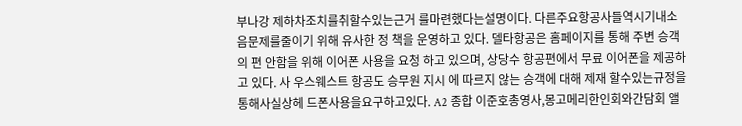부나강 제하차조치를취할수있는근거 를마련했다는설명이다. 다른주요항공사들역시기내소 음문제를줄이기 위해 유사한 정 책을 운영하고 있다. 델타항공은 홈페이지를 통해 주변 승객의 편 안함을 위해 이어폰 사용을 요청 하고 있으며, 상당수 항공편에서 무료 이어폰을 제공하고 있다. 사 우스웨스트 항공도 승무원 지시 에 따르지 않는 승객에 대해 제재 할수있는규정을통해사실상헤 드폰사용을요구하고있다. A2 종합 이준호총영사,몽고메리한인회와간담회 앨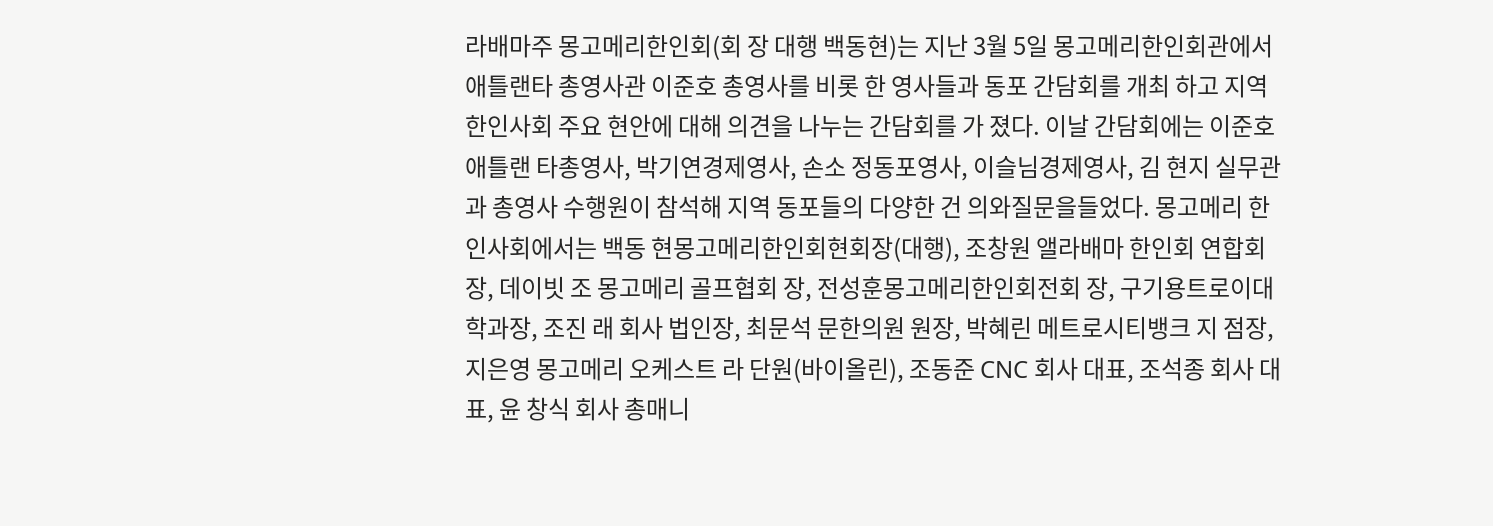라배마주 몽고메리한인회(회 장 대행 백동현)는 지난 3월 5일 몽고메리한인회관에서애틀랜타 총영사관 이준호 총영사를 비롯 한 영사들과 동포 간담회를 개최 하고 지역 한인사회 주요 현안에 대해 의견을 나누는 간담회를 가 졌다. 이날 간담회에는 이준호 애틀랜 타총영사, 박기연경제영사, 손소 정동포영사, 이슬님경제영사, 김 현지 실무관과 총영사 수행원이 참석해 지역 동포들의 다양한 건 의와질문을들었다. 몽고메리 한인사회에서는 백동 현몽고메리한인회현회장(대행), 조창원 앨라배마 한인회 연합회 장, 데이빗 조 몽고메리 골프협회 장, 전성훈몽고메리한인회전회 장, 구기용트로이대학과장, 조진 래 회사 법인장, 최문석 문한의원 원장, 박혜린 메트로시티뱅크 지 점장, 지은영 몽고메리 오케스트 라 단원(바이올린), 조동준 CNC 회사 대표, 조석종 회사 대표, 윤 창식 회사 총매니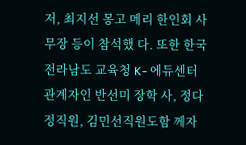저, 최지선 몽고 메리 한인회 사무장 등이 참석했 다. 또한 한국 전라남도 교육청 K- 에듀센터 관계자인 반선미 장학 사, 정다정직원, 김민선직원도함 께자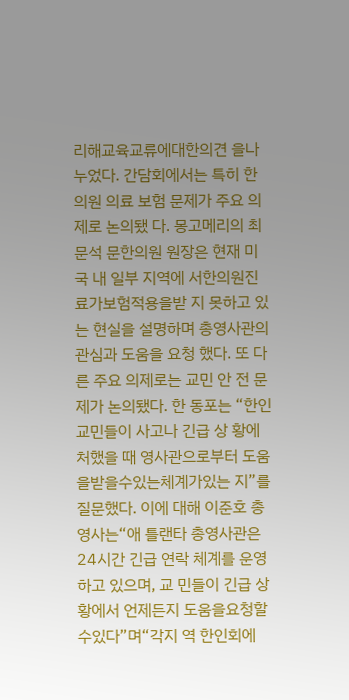리해교육교류에대한의견 을나누었다. 간담회에서는 특히 한의원 의료 보험 문제가 주요 의제로 논의됐 다. 몽고메리의 최문석 문한의원 원장은 현재 미국 내 일부 지역에 서한의원진료가보험적용을받 지 못하고 있는 현실을 설명하며 총영사관의 관심과 도움을 요청 했다. 또 다른 주요 의제로는 교민 안 전 문제가 논의됐다. 한 동포는 “한인 교민들이 사고나 긴급 상 황에 처했을 때 영사관으로부터 도움을받을수있는체계가있는 지”를질문했다. 이에 대해 이준호 총영사는“애 틀랜타 총영사관은 24시간 긴급 연락 체계를 운영하고 있으며, 교 민들이 긴급 상황에서 언제든지 도움을요청할수있다”며“각지 역 한인회에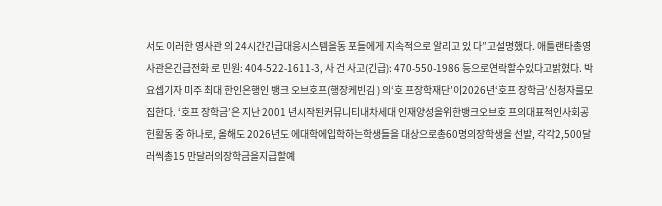서도 이러한 영사관 의 24시간긴급대응시스템을동 포들에게 지속적으로 알리고 있 다”고설명했다. 애틀랜타총영사관은긴급전화 로 민원: 404-522-1611-3, 사 건 사고(긴급): 470-550-1986 등으로연락할수있다고밝혔다. 박요셉기자 미주 최대 한인은행인 뱅크 오브호프(행장케빈김 ) 의‘호 프장학재단’이2026년‘호프 장학금’신청자를모집한다. ‘호프 장학금’은 지난 2001 년시작된커뮤니티내차세대 인재양성을위한뱅크오브호 프의대표적인사회공헌활동 중 하나로, 올해도 2026년도 에대학에입학하는학생들을 대상으로총60명의장학생을 선발, 각각2,500달러씩총15 만달러의장학금을지급할예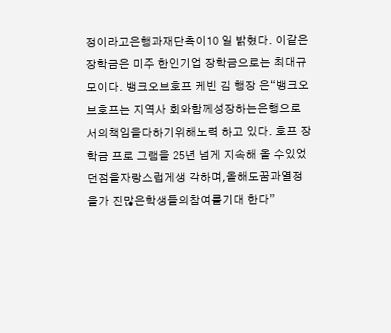정이라고은행과재단측이10 일 밝혔다. 이같은 장학금은 미주 한인기업 장학금으로는 최대규모이다. 뱅크오브호프 케빈 김 행장 은“뱅크오브호프는 지역사 회와함께성장하는은행으로 서의책임을다하기위해노력 하고 있다. 호프 장학금 프로 그램을 25년 넘게 지속해 올 수있었던점을자랑스럽게생 각하며,올해도꿈과열정을가 진많은학생들의참여를기대 한다”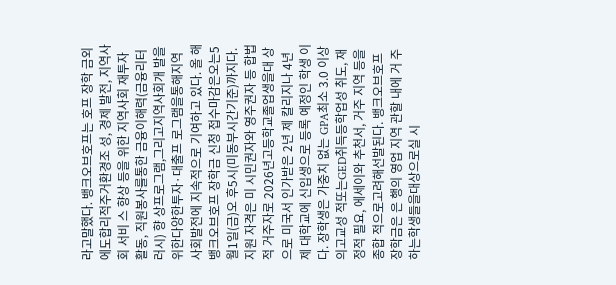라고말했다. 뱅크오브호프는 호프 장학 금외에도합리적주거환경조 성, 경제 발전, 지역사회 서비 스 향상 등을 위한 지역사회 재투자활동, 직원봉사를통한 금융이해력(금융리터러시) 향 상프로그램,그리고지역사회개 발을위한다양한투자·대출프 로그램을통해지역사회발전에 지속적으로 기여하고 있다. 올 해 뱅크오브호프 장학금 신청 접수마감은오는5월1일(금)오 후5시(미동부시간기준)까지다. 지원 자격은 미 시민권자와 영주권자 등 합법적 거주자로 2026년고등학교졸업생을대 상으로 미국서 인가받은 2년 제 칼리지나 4년제 대학교에 신입생으로 등록 예정인 학생 이다. 장학생은 가중치 없는 GPA최소 3.0 이상의고교성 적또는GED취득등학업성 취도, 재정적 필요, 에세이와 추천서, 거주 지역 등을 종합 적으로고려해선발된다. 뱅크오브호프 장학금은 은 행의 영업 지역 관할 내에 거 주하는학생들을대상으로실 시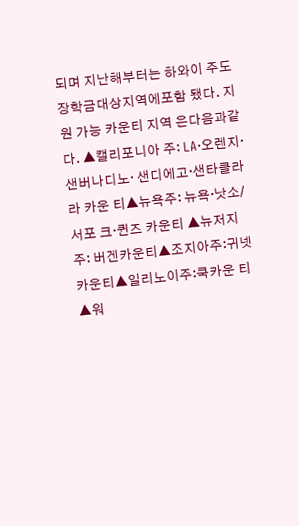되며 지난해부터는 하와이 주도장학금대상지역에포함 됐다. 지원 가능 카운티 지역 은다음과같다. ▲캘리포니아 주: LA·오렌지·샌버나디노· 샌디에고·샌타클라라 카운 티▲뉴욕주: 뉴욕·낫소/서포 크·퀸즈 카운티 ▲뉴저지주: 버겐카운티▲조지아주:귀넷 카운티▲일리노이주:쿡카운 티 ▲워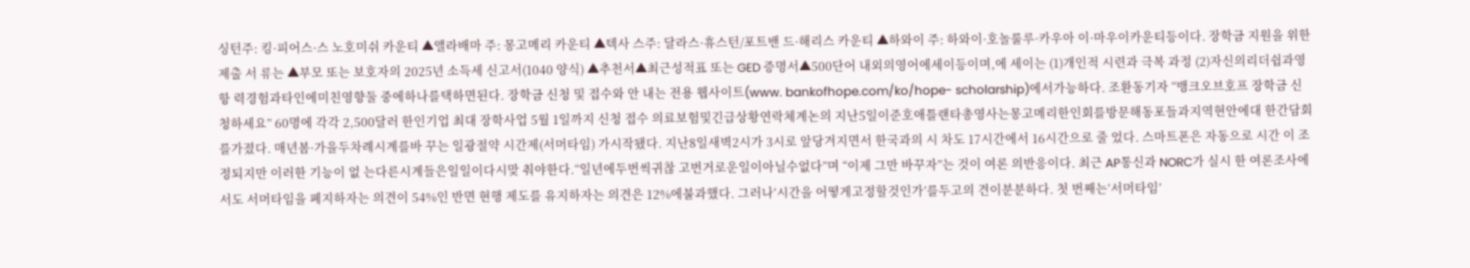싱턴주: 킹·피어스·스 노호미쉬 카운티 ▲앨라배마 주: 몽고메리 카운티 ▲텍사 스주: 달라스·휴스턴/포트밴 드·해리스 카운티 ▲하와이 주: 하와이·호놀룰루·카우아 이·마우이카운티등이다. 장학금 지원을 위한 제출 서 류는 ▲부모 또는 보호자의 2025년 소득세 신고서(1040 양식) ▲추천서▲최근성적표 또는 GED 증명서▲500단어 내외의영어에세이등이며,에 세이는 (1)개인적 시련과 극복 과정 (2)자신의리더쉽과영항 력경험과타인에미친영향둘 중에하나를택하면된다. 장학금 신청 및 접수와 안 내는 전용 웹사이트(www. bankofhope.com/ko/hope- scholarship)에서가능하다. 조환동기자 “뱅크오브호프 장학금 신청하세요” 60명에 각각 2,500달러 한인기업 최대 장학사업 5월 1일까지 신청 접수 의료보험및긴급상황연락체계논의 지난5일이준호애틀랜타총영사는몽고메리한인회를방문해동포들과지역현안에대 한간담회를가졌다. 매년봄·가을두차례시계를바 꾸는 일광절약 시간제(서머타임) 가시작됐다. 지난8일새벽2시가 3시로 앞당겨지면서 한국과의 시 차도 17시간에서 16시간으로 줄 었다. 스마트폰은 자동으로 시간 이 조정되지만 이러한 기능이 없 는다른시계들은일일이다시맞 춰야한다.“일년에두번씩귀찮 고번거로운일이아닐수없다”며 “이제 그만 바꾸자”는 것이 여론 의반응이다. 최근 AP통신과 NORC가 실시 한 여론조사에서도 서머타임을 폐지하자는 의견이 54%인 반면 현행 제도를 유지하자는 의견은 12%에불과했다. 그러나‘시간을 어떻게고정할것인가’를두고의 견이분분하다. 첫 번째는‘서머타임’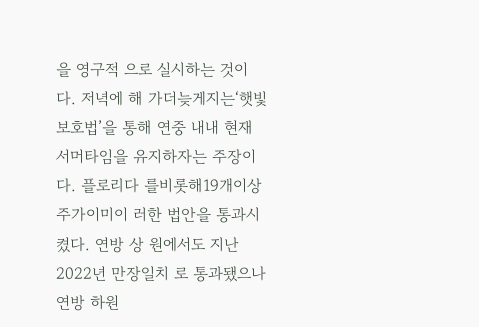을 영구적 으로 실시하는 것이다. 저녁에 해 가더늦게지는‘햇빛보호법’을 통해 연중 내내 현재 서머타임을 유지하자는 주장이다. 플로리다 를비롯해19개이상주가이미이 러한 법안을 통과시켰다. 연방 상 원에서도 지난 2022년 만장일치 로 통과됐으나 연방 하원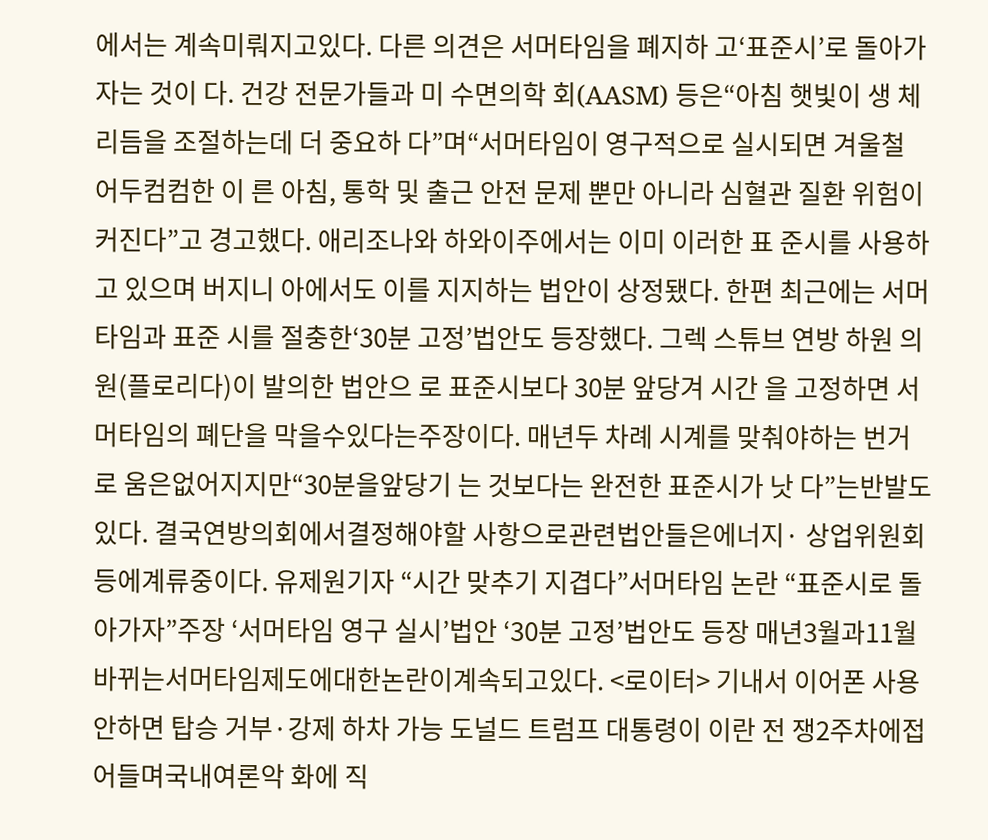에서는 계속미뤄지고있다. 다른 의견은 서머타임을 폐지하 고‘표준시’로 돌아가자는 것이 다. 건강 전문가들과 미 수면의학 회(AASM) 등은“아침 햇빛이 생 체리듬을 조절하는데 더 중요하 다”며“서머타임이 영구적으로 실시되면 겨울철 어두컴컴한 이 른 아침, 통학 및 출근 안전 문제 뿐만 아니라 심혈관 질환 위험이 커진다”고 경고했다. 애리조나와 하와이주에서는 이미 이러한 표 준시를 사용하고 있으며 버지니 아에서도 이를 지지하는 법안이 상정됐다. 한편 최근에는 서머타임과 표준 시를 절충한‘30분 고정’법안도 등장했다. 그렉 스튜브 연방 하원 의원(플로리다)이 발의한 법안으 로 표준시보다 30분 앞당겨 시간 을 고정하면 서머타임의 폐단을 막을수있다는주장이다. 매년두 차례 시계를 맞춰야하는 번거로 움은없어지지만“30분을앞당기 는 것보다는 완전한 표준시가 낫 다”는반발도있다. 결국연방의회에서결정해야할 사항으로관련법안들은에너지· 상업위원회등에계류중이다. 유제원기자 “시간 맞추기 지겹다”서머타임 논란 “표준시로 돌아가자”주장 ‘서머타임 영구 실시’법안 ‘30분 고정’법안도 등장 매년3월과11월바뀌는서머타임제도에대한논란이계속되고있다. <로이터> 기내서 이어폰 사용 안하면 탑승 거부·강제 하차 가능 도널드 트럼프 대통령이 이란 전 쟁2주차에접어들며국내여론악 화에 직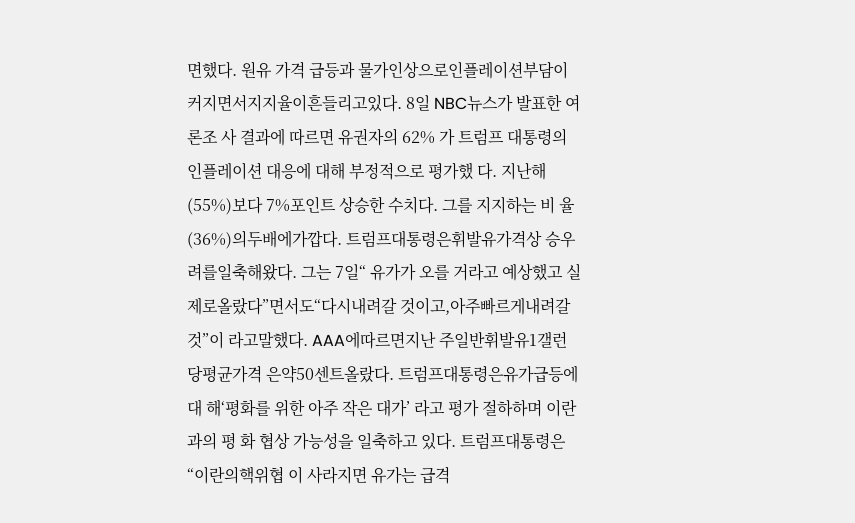면했다. 원유 가격 급등과 물가인상으로인플레이션부담이 커지면서지지율이흔들리고있다. 8일 NBC뉴스가 발표한 여론조 사 결과에 따르면 유권자의 62% 가 트럼프 대통령의 인플레이션 대응에 대해 부정적으로 평가했 다. 지난해(55%)보다 7%포인트 상승한 수치다. 그를 지지하는 비 율(36%)의두배에가깝다. 트럼프대통령은휘발유가격상 승우려를일축해왔다. 그는 7일“ 유가가 오를 거라고 예상했고 실 제로올랐다”면서도“다시내려갈 것이고,아주빠르게내려갈것”이 라고말했다. AAA에따르면지난 주일반휘발유1갤런당평균가격 은약50센트올랐다. 트럼프대통령은유가급등에대 해‘평화를 위한 아주 작은 대가’ 라고 평가 절하하며 이란과의 평 화 협상 가능성을 일축하고 있다. 트럼프대통령은“이란의핵위협 이 사라지면 유가는 급격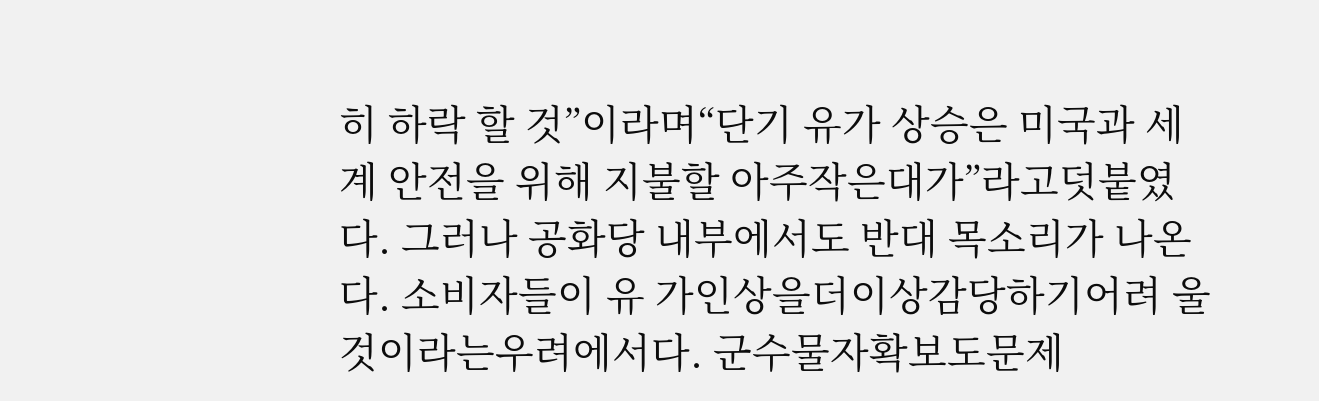히 하락 할 것”이라며“단기 유가 상승은 미국과 세계 안전을 위해 지불할 아주작은대가”라고덧붙였다. 그러나 공화당 내부에서도 반대 목소리가 나온다. 소비자들이 유 가인상을더이상감당하기어려 울것이라는우려에서다. 군수물자확보도문제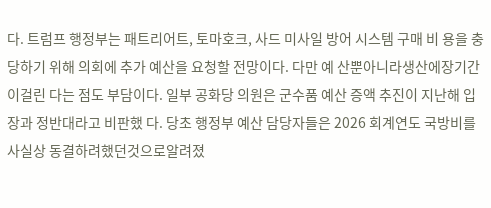다. 트럼프 행정부는 패트리어트, 토마호크, 사드 미사일 방어 시스템 구매 비 용을 충당하기 위해 의회에 추가 예산을 요청할 전망이다. 다만 예 산뿐아니라생산에장기간이걸린 다는 점도 부담이다. 일부 공화당 의원은 군수품 예산 증액 추진이 지난해 입장과 정반대라고 비판했 다. 당초 행정부 예산 담당자들은 2026 회계연도 국방비를 사실상 동결하려했던것으로알려졌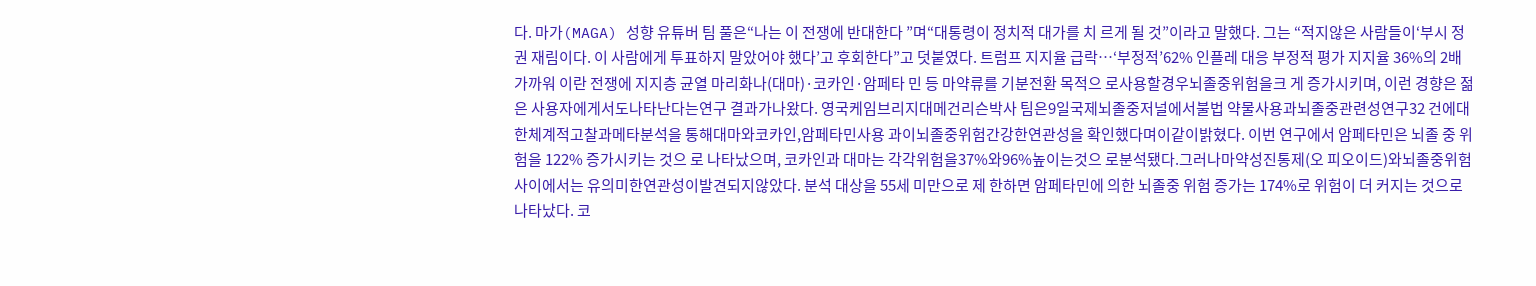다. 마가(MAGA) 성향 유튜버 팀 풀은“나는 이 전쟁에 반대한다 ”며“대통령이 정치적 대가를 치 르게 될 것”이라고 말했다. 그는 “적지않은 사람들이‘부시 정권 재림이다. 이 사람에게 투표하지 말았어야 했다’고 후회한다”고 덧붙였다. 트럼프 지지율 급락…‘부정적’62% 인플레 대응 부정적 평가 지지율 36%의 2배 가까워 이란 전쟁에 지지층 균열 마리화나(대마)·코카인·암페타 민 등 마약류를 기분전환 목적으 로사용할경우뇌졸중위험을크 게 증가시키며, 이런 경향은 젊은 사용자에게서도나타난다는연구 결과가나왔다. 영국케임브리지대메건리슨박사 팀은9일국제뇌졸중저널에서불법 약물사용과뇌졸중관련성연구32 건에대한체계적고찰과메타분석을 통해대마와코카인,암페타민사용 과이뇌졸중위험간강한연관성을 확인했다며이같이밝혔다. 이번 연구에서 암페타민은 뇌졸 중 위험을 122% 증가시키는 것으 로 나타났으며, 코카인과 대마는 각각위험을37%와96%높이는것으 로분석됐다.그러나마약성진통제(오 피오이드)와뇌졸중위험사이에서는 유의미한연관성이발견되지않았다. 분석 대상을 55세 미만으로 제 한하면 암페타민에 의한 뇌졸중 위험 증가는 174%로 위험이 더 커지는 것으로 나타났다. 코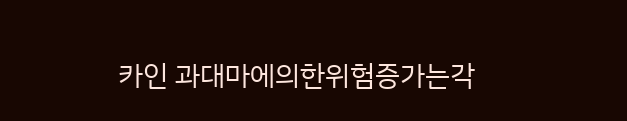카인 과대마에의한위험증가는각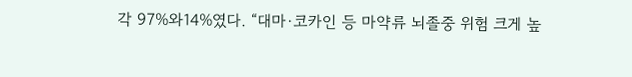각 97%와14%였다. “대마·코카인 등 마약류 뇌졸중 위험 크게 높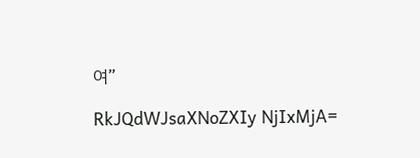여”

RkJQdWJsaXNoZXIy NjIxMjA=